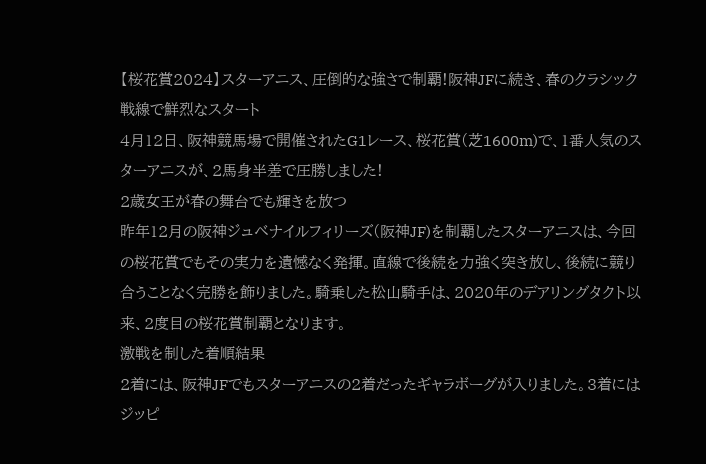【桜花賞2024】スターアニス、圧倒的な強さで制覇!阪神JFに続き、春のクラシック戦線で鮮烈なスタート
4月12日、阪神競馬場で開催されたG1レース、桜花賞(芝1600m)で、1番人気のスターアニスが、2馬身半差で圧勝しました!
2歳女王が春の舞台でも輝きを放つ
昨年12月の阪神ジュベナイルフィリーズ(阪神JF)を制覇したスターアニスは、今回の桜花賞でもその実力を遺憾なく発揮。直線で後続を力強く突き放し、後続に競り合うことなく完勝を飾りました。騎乗した松山騎手は、2020年のデアリングタクト以来、2度目の桜花賞制覇となります。
激戦を制した着順結果
2着には、阪神JFでもスターアニスの2着だったギャラボーグが入りました。3着にはジッピ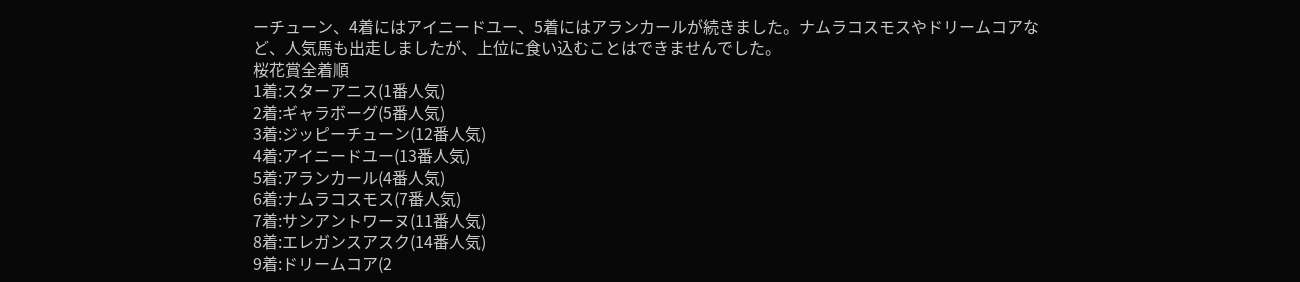ーチューン、4着にはアイニードユー、5着にはアランカールが続きました。ナムラコスモスやドリームコアなど、人気馬も出走しましたが、上位に食い込むことはできませんでした。
桜花賞全着順
1着:スターアニス(1番人気)
2着:ギャラボーグ(5番人気)
3着:ジッピーチューン(12番人気)
4着:アイニードユー(13番人気)
5着:アランカール(4番人気)
6着:ナムラコスモス(7番人気)
7着:サンアントワーヌ(11番人気)
8着:エレガンスアスク(14番人気)
9着:ドリームコア(2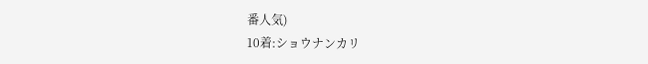番人気)
10着:ショウナンカリ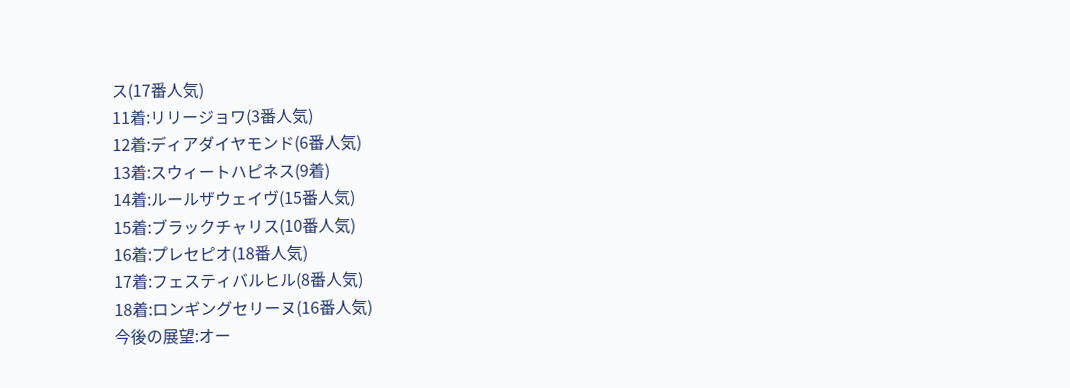ス(17番人気)
11着:リリージョワ(3番人気)
12着:ディアダイヤモンド(6番人気)
13着:スウィートハピネス(9着)
14着:ルールザウェイヴ(15番人気)
15着:ブラックチャリス(10番人気)
16着:プレセピオ(18番人気)
17着:フェスティバルヒル(8番人気)
18着:ロンギングセリーヌ(16番人気)
今後の展望:オー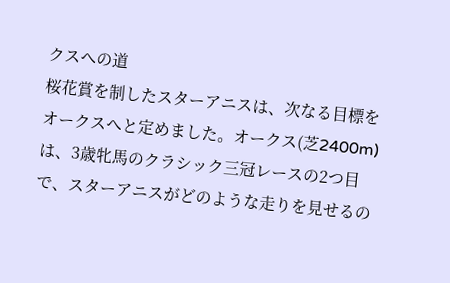クスへの道
桜花賞を制したスターアニスは、次なる目標をオークスへと定めました。オークス(芝2400m)は、3歳牝馬のクラシック三冠レースの2つ目で、スターアニスがどのような走りを見せるの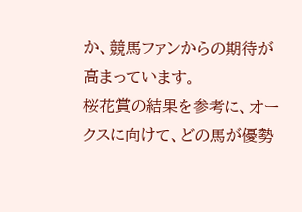か、競馬ファンからの期待が高まっています。
桜花賞の結果を参考に、オークスに向けて、どの馬が優勢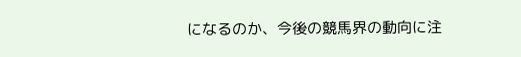になるのか、今後の競馬界の動向に注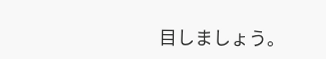目しましょう。